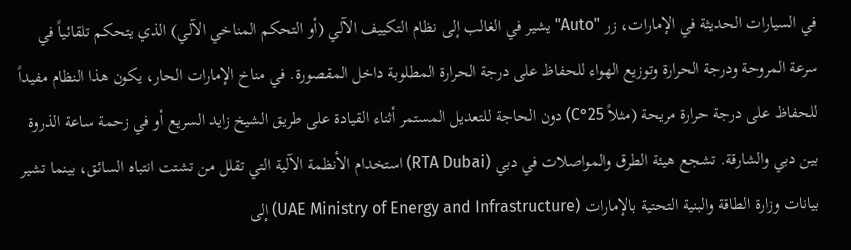في السيارات الحديثة في الإمارات، زر "Auto" يشير في الغالب إلى نظام التكييف الآلي (أو التحكم المناخي الآلي) الذي يتحكم تلقائياً في سرعة المروحة ودرجة الحرارة وتوزيع الهواء للحفاظ على درجة الحرارة المطلوبة داخل المقصورة. في مناخ الإمارات الحار، يكون هذا النظام مفيداً للحفاظ على درجة حرارة مريحة (مثلاً 25°C) دون الحاجة للتعديل المستمر أثناء القيادة على طريق الشيخ زايد السريع أو في زحمة ساعة الذروة بين دبي والشارقة. تشجع هيئة الطرق والمواصلات في دبي (RTA Dubai) استخدام الأنظمة الآلية التي تقلل من تشتت انتباه السائق، بينما تشير بيانات وزارة الطاقة والبنية التحتية بالإمارات (UAE Ministry of Energy and Infrastructure) إلى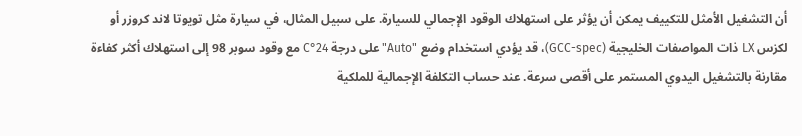أن التشغيل الأمثل للتكييف يمكن أن يؤثر على استهلاك الوقود الإجمالي للسيارة. على سبيل المثال، في سيارة مثل تويوتا لاند كروزر أو لكزس LX ذات المواصفات الخليجية (GCC-spec)، قد يؤدي استخدام وضع "Auto" على درجة 24°C مع وقود سوبر 98 إلى استهلاك أكثر كفاءة مقارنة بالتشغيل اليدوي المستمر على أقصى سرعة. عند حساب التكلفة الإجمالية للملكية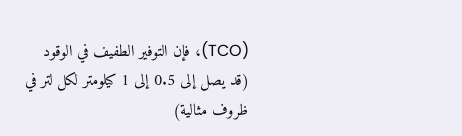(TCO)، فإن التوفير الطفيف في الوقود (قد يصل إلى 0.5 إلى 1 كيلومتر لكل لتر في ظروف مثالية)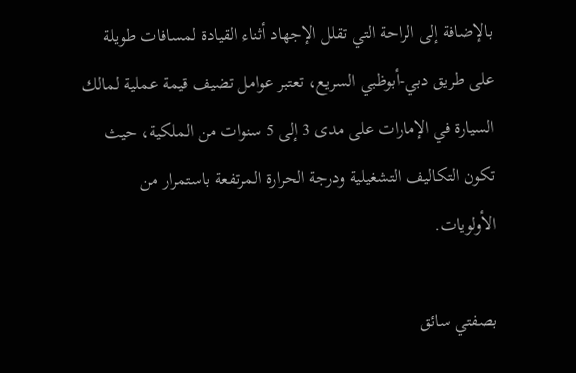بالإضافة إلى الراحة التي تقلل الإجهاد أثناء القيادة لمسافات طويلة على طريق دبي-أبوظبي السريع، تعتبر عوامل تضيف قيمة عملية لمالك السيارة في الإمارات على مدى 3 إلى 5 سنوات من الملكية، حيث تكون التكاليف التشغيلية ودرجة الحرارة المرتفعة باستمرار من الأولويات.

بصفتي سائق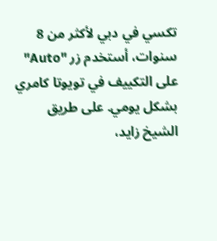تكسي في دبي لأكثر من 8 سنوات، أستخدم زر "Auto" على التكييف في تويوتا كامري بشكل يومي. على طريق الشيخ زايد،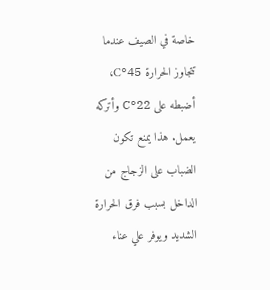خاصة في الصيف عندما تتجاوز الحرارة 45°C، أضبطه على 22°C وأتركه يعمل. هذا يمنع تكون الضباب على الزجاج من الداخل بسبب فرق الحرارة الشديد ويوفر علي عناء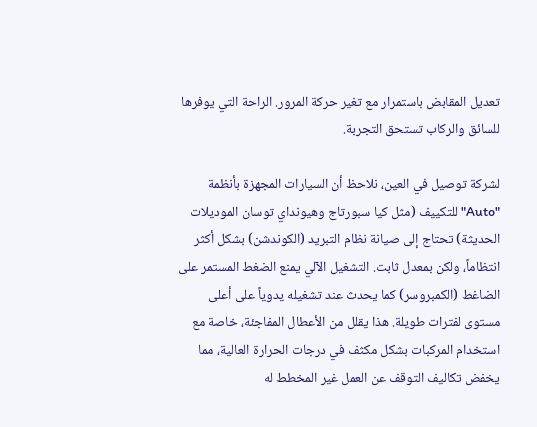تعديل المقابض باستمرار مع تغير حركة المرور. الراحة التي يوفرها للسائق والركاب تستحق التجربة.

لشركة توصيل في العين، نلاحظ أن السيارات المجهزة بأنظمة "Auto" للتكييف (مثل كيا سبورتاج وهيونداي توسان الموديلات الحديثة) تحتاج إلى صيانة نظام التبريد (الكوندشن) بشكل أكثر انتظاماً، ولكن بمعدل ثابت. التشغيل الآلي يمنع الضغط المستمر على الضاغط (الكمبروسر) كما يحدث عند تشغيله يدوياً على أعلى مستوى لفترات طويلة. هذا يقلل من الأعطال المفاجئة، خاصة مع استخدام المركبات بشكل مكثف في درجات الحرارة العالية، مما يخفض تكاليف التوقف عن العمل غير المخطط له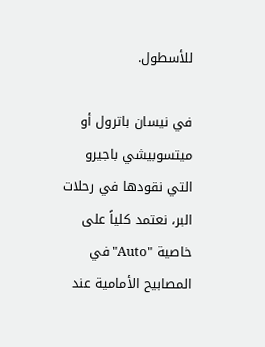للأسطول.

في نيسان باترول أو ميتسوبيشي باجيرو التي نقودها في رحلات البر، نعتمد كلياً على خاصية "Auto" في المصابيح الأمامية عند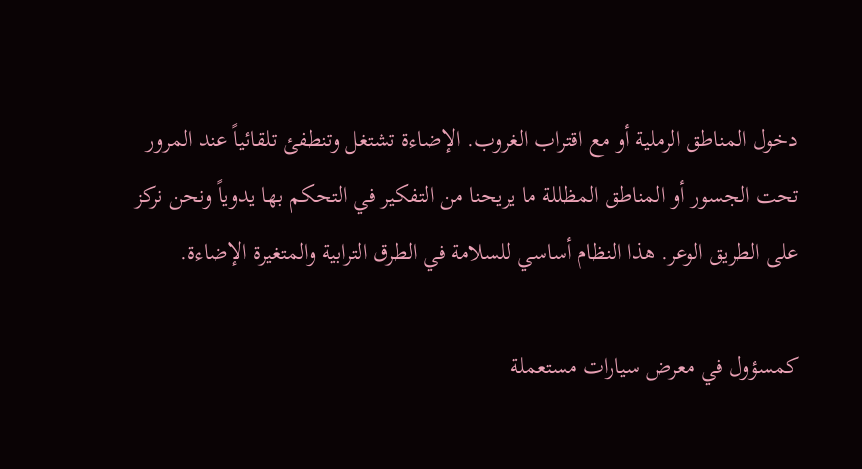دخول المناطق الرملية أو مع اقتراب الغروب. الإضاءة تشتغل وتنطفئ تلقائياً عند المرور تحت الجسور أو المناطق المظللة ما يريحنا من التفكير في التحكم بها يدوياً ونحن نركز على الطريق الوعر. هذا النظام أساسي للسلامة في الطرق الترابية والمتغيرة الإضاءة.

كمسؤول في معرض سيارات مستعملة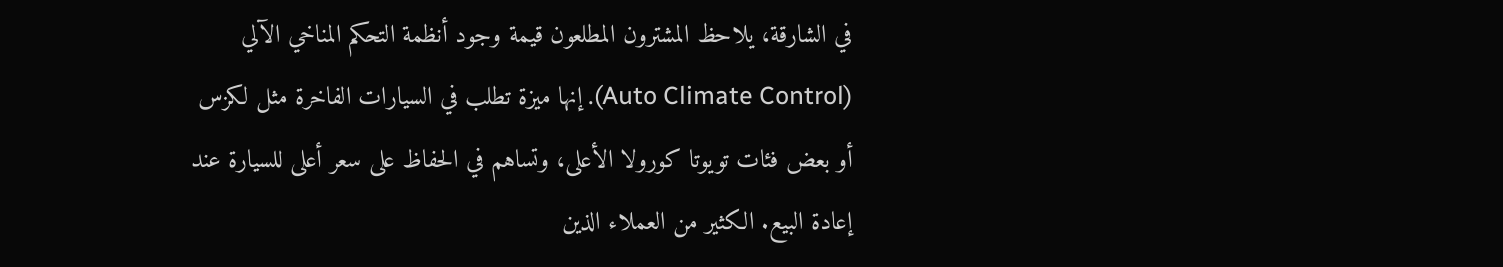في الشارقة، يلاحظ المشترون المطلعون قيمة وجود أنظمة التحكم المناخي الآلي (Auto Climate Control). إنها ميزة تطلب في السيارات الفاخرة مثل لكزس أو بعض فئات تويوتا كورولا الأعلى، وتساهم في الحفاظ على سعر أعلى للسيارة عند إعادة البيع. الكثير من العملاء الذين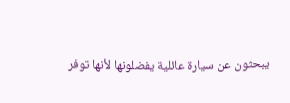يبحثون عن سيارة عائلية يفضلونها لأنها توفر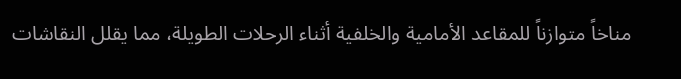مناخاً متوازناً للمقاعد الأمامية والخلفية أثناء الرحلات الطويلة، مما يقلل النقاشات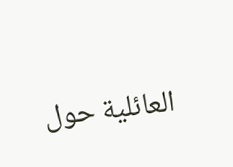العائلية حول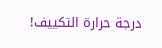درجة حرارة التكييف!